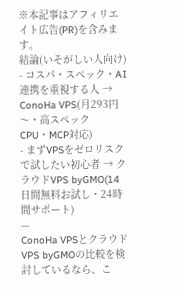※本記事はアフィリエイト広告(PR)を含みます。
結論(いそがしい人向け)
- コスパ・スペック・AI連携を重視する人 → ConoHa VPS(月293円〜・高スペックCPU・MCP対応)
- まずVPSをゼロリスクで試したい初心者 → クラウドVPS byGMO(14日間無料お試し・24時間サポート)
—
ConoHa VPSとクラウドVPS byGMOの比較を検討しているなら、こ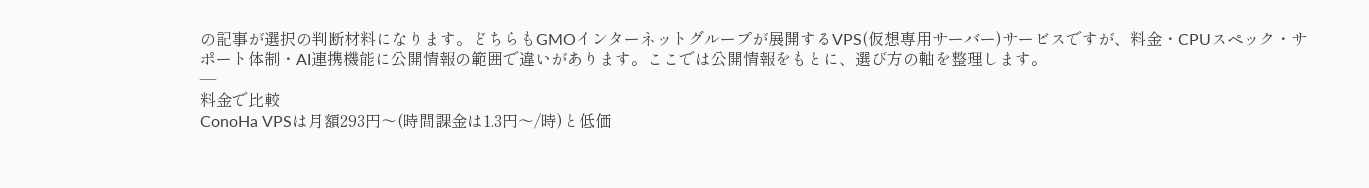の記事が選択の判断材料になります。どちらもGMOインターネットグループが展開するVPS(仮想専用サーバー)サービスですが、料金・CPUスペック・サポート体制・AI連携機能に公開情報の範囲で違いがあります。ここでは公開情報をもとに、選び方の軸を整理します。
—
料金で比較
ConoHa VPSは月額293円〜(時間課金は1.3円〜/時)と低価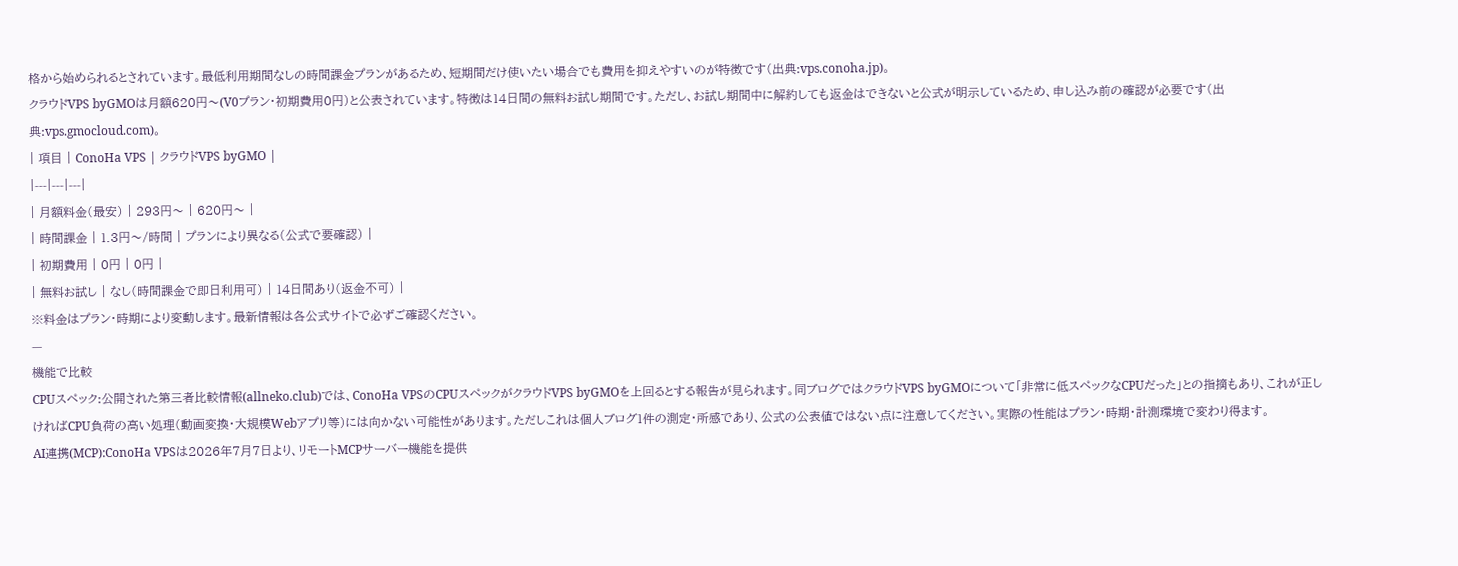格から始められるとされています。最低利用期間なしの時間課金プランがあるため、短期間だけ使いたい場合でも費用を抑えやすいのが特徴です(出典:vps.conoha.jp)。
クラウドVPS byGMOは月額620円〜(V0プラン・初期費用0円)と公表されています。特徴は14日間の無料お試し期間です。ただし、お試し期間中に解約しても返金はできないと公式が明示しているため、申し込み前の確認が必要です(出典:vps.gmocloud.com)。
| 項目 | ConoHa VPS | クラウドVPS byGMO |
|---|---|---|
| 月額料金(最安) | 293円〜 | 620円〜 |
| 時間課金 | 1.3円〜/時間 | プランにより異なる(公式で要確認) |
| 初期費用 | 0円 | 0円 |
| 無料お試し | なし(時間課金で即日利用可) | 14日間あり(返金不可) |
※料金はプラン・時期により変動します。最新情報は各公式サイトで必ずご確認ください。
—
機能で比較
CPUスペック:公開された第三者比較情報(allneko.club)では、ConoHa VPSのCPUスペックがクラウドVPS byGMOを上回るとする報告が見られます。同ブログではクラウドVPS byGMOについて「非常に低スペックなCPUだった」との指摘もあり、これが正しければCPU負荷の高い処理(動画変換・大規模Webアプリ等)には向かない可能性があります。ただしこれは個人ブログ1件の測定・所感であり、公式の公表値ではない点に注意してください。実際の性能はプラン・時期・計測環境で変わり得ます。
AI連携(MCP):ConoHa VPSは2026年7月7日より、リモートMCPサーバー機能を提供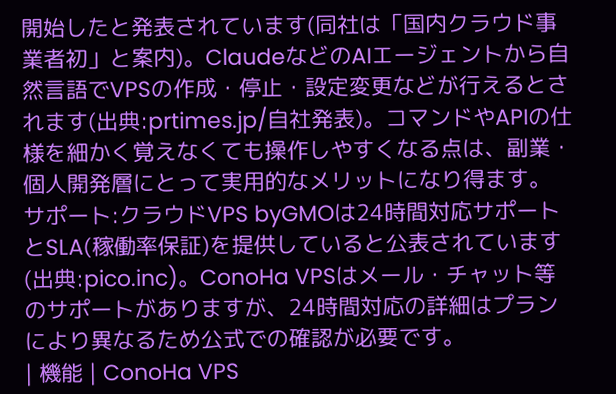開始したと発表されています(同社は「国内クラウド事業者初」と案内)。ClaudeなどのAIエージェントから自然言語でVPSの作成・停止・設定変更などが行えるとされます(出典:prtimes.jp/自社発表)。コマンドやAPIの仕様を細かく覚えなくても操作しやすくなる点は、副業・個人開発層にとって実用的なメリットになり得ます。
サポート:クラウドVPS byGMOは24時間対応サポートとSLA(稼働率保証)を提供していると公表されています(出典:pico.inc)。ConoHa VPSはメール・チャット等のサポートがありますが、24時間対応の詳細はプランにより異なるため公式での確認が必要です。
| 機能 | ConoHa VPS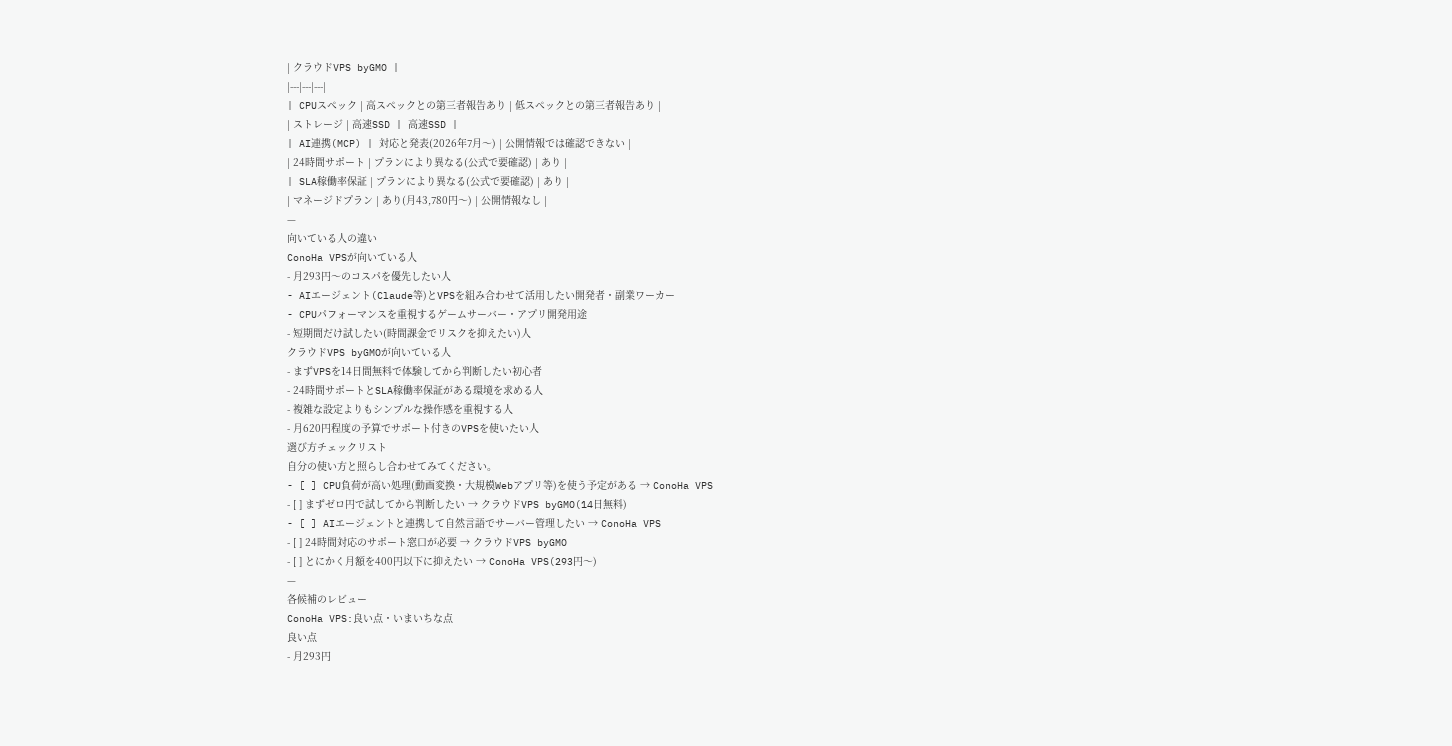| クラウドVPS byGMO |
|---|---|---|
| CPUスペック | 高スペックとの第三者報告あり | 低スペックとの第三者報告あり |
| ストレージ | 高速SSD | 高速SSD |
| AI連携(MCP) | 対応と発表(2026年7月〜) | 公開情報では確認できない |
| 24時間サポート | プランにより異なる(公式で要確認) | あり |
| SLA稼働率保証 | プランにより異なる(公式で要確認) | あり |
| マネージドプラン | あり(月43,780円〜) | 公開情報なし |
—
向いている人の違い
ConoHa VPSが向いている人
- 月293円〜のコスパを優先したい人
- AIエージェント(Claude等)とVPSを組み合わせて活用したい開発者・副業ワーカー
- CPUパフォーマンスを重視するゲームサーバー・アプリ開発用途
- 短期間だけ試したい(時間課金でリスクを抑えたい)人
クラウドVPS byGMOが向いている人
- まずVPSを14日間無料で体験してから判断したい初心者
- 24時間サポートとSLA稼働率保証がある環境を求める人
- 複雑な設定よりもシンプルな操作感を重視する人
- 月620円程度の予算でサポート付きのVPSを使いたい人
選び方チェックリスト
自分の使い方と照らし合わせてみてください。
- [ ] CPU負荷が高い処理(動画変換・大規模Webアプリ等)を使う予定がある → ConoHa VPS
- [ ] まずゼロ円で試してから判断したい → クラウドVPS byGMO(14日無料)
- [ ] AIエージェントと連携して自然言語でサーバー管理したい → ConoHa VPS
- [ ] 24時間対応のサポート窓口が必要 → クラウドVPS byGMO
- [ ] とにかく月額を400円以下に抑えたい → ConoHa VPS(293円〜)
—
各候補のレビュー
ConoHa VPS:良い点・いまいちな点
良い点
- 月293円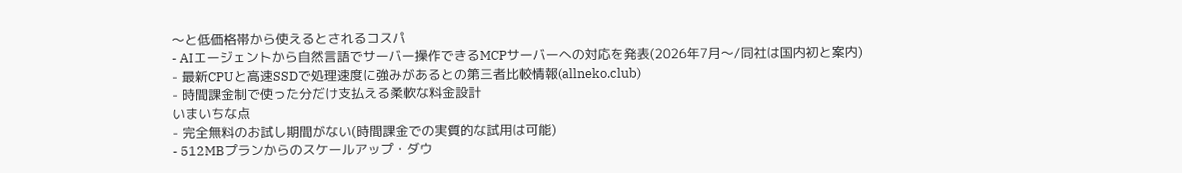〜と低価格帯から使えるとされるコスパ
- AIエージェントから自然言語でサーバー操作できるMCPサーバーへの対応を発表(2026年7月〜/同社は国内初と案内)
- 最新CPUと高速SSDで処理速度に強みがあるとの第三者比較情報(allneko.club)
- 時間課金制で使った分だけ支払える柔軟な料金設計
いまいちな点
- 完全無料のお試し期間がない(時間課金での実質的な試用は可能)
- 512MBプランからのスケールアップ・ダウ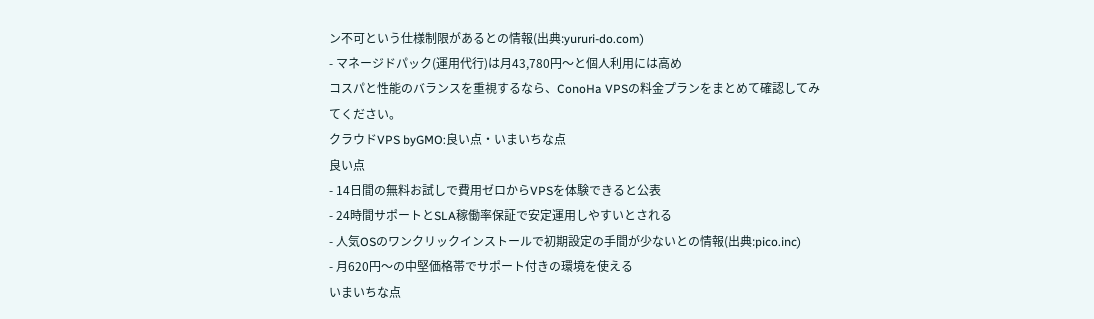ン不可という仕様制限があるとの情報(出典:yururi-do.com)
- マネージドパック(運用代行)は月43,780円〜と個人利用には高め
コスパと性能のバランスを重視するなら、ConoHa VPSの料金プランをまとめて確認してみてください。
クラウドVPS byGMO:良い点・いまいちな点
良い点
- 14日間の無料お試しで費用ゼロからVPSを体験できると公表
- 24時間サポートとSLA稼働率保証で安定運用しやすいとされる
- 人気OSのワンクリックインストールで初期設定の手間が少ないとの情報(出典:pico.inc)
- 月620円〜の中堅価格帯でサポート付きの環境を使える
いまいちな点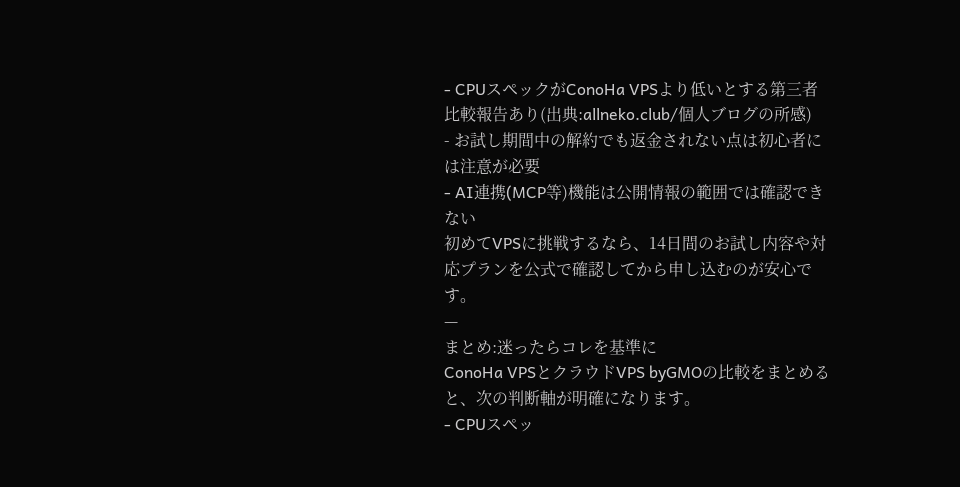- CPUスペックがConoHa VPSより低いとする第三者比較報告あり(出典:allneko.club/個人ブログの所感)
- お試し期間中の解約でも返金されない点は初心者には注意が必要
- AI連携(MCP等)機能は公開情報の範囲では確認できない
初めてVPSに挑戦するなら、14日間のお試し内容や対応プランを公式で確認してから申し込むのが安心です。
—
まとめ:迷ったらコレを基準に
ConoHa VPSとクラウドVPS byGMOの比較をまとめると、次の判断軸が明確になります。
- CPUスペッ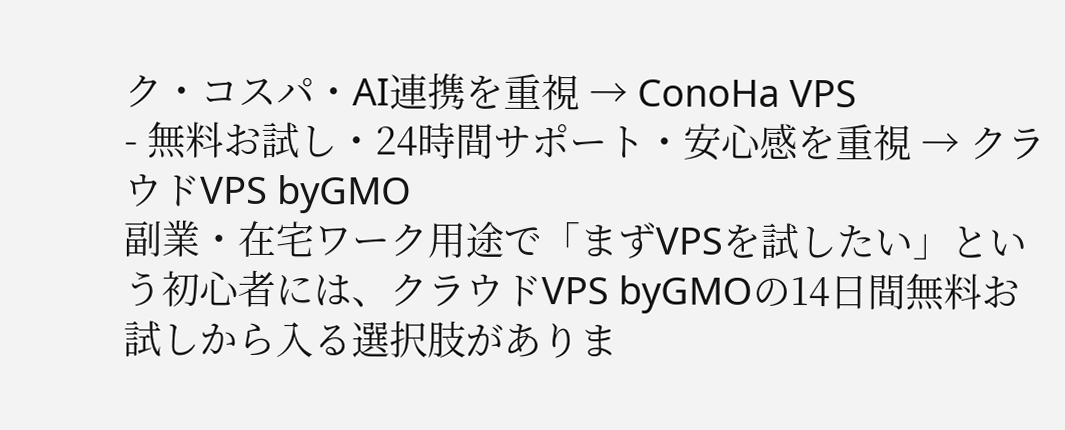ク・コスパ・AI連携を重視 → ConoHa VPS
- 無料お試し・24時間サポート・安心感を重視 → クラウドVPS byGMO
副業・在宅ワーク用途で「まずVPSを試したい」という初心者には、クラウドVPS byGMOの14日間無料お試しから入る選択肢がありま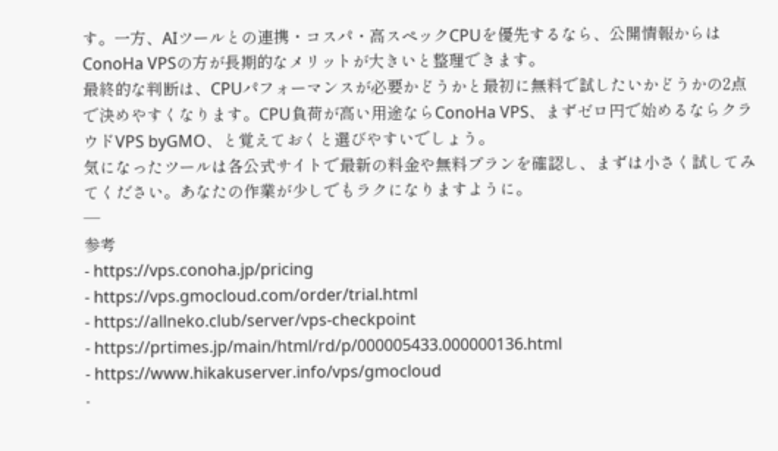す。一方、AIツールとの連携・コスパ・高スペックCPUを優先するなら、公開情報からはConoHa VPSの方が長期的なメリットが大きいと整理できます。
最終的な判断は、CPUパフォーマンスが必要かどうかと最初に無料で試したいかどうかの2点で決めやすくなります。CPU負荷が高い用途ならConoHa VPS、まずゼロ円で始めるならクラウドVPS byGMO、と覚えておくと選びやすいでしょう。
気になったツールは各公式サイトで最新の料金や無料プランを確認し、まずは小さく試してみてください。あなたの作業が少しでもラクになりますように。
—
参考
- https://vps.conoha.jp/pricing
- https://vps.gmocloud.com/order/trial.html
- https://allneko.club/server/vps-checkpoint
- https://prtimes.jp/main/html/rd/p/000005433.000000136.html
- https://www.hikakuserver.info/vps/gmocloud
-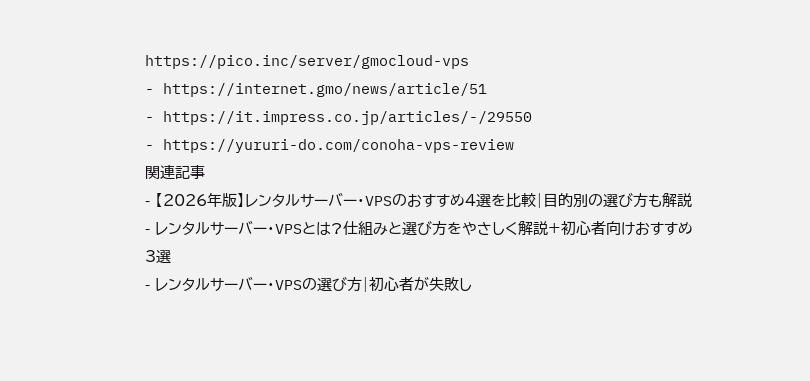https://pico.inc/server/gmocloud-vps
- https://internet.gmo/news/article/51
- https://it.impress.co.jp/articles/-/29550
- https://yururi-do.com/conoha-vps-review
関連記事
- 【2026年版】レンタルサーバー・VPSのおすすめ4選を比較|目的別の選び方も解説
- レンタルサーバー・VPSとは?仕組みと選び方をやさしく解説+初心者向けおすすめ3選
- レンタルサーバー・VPSの選び方|初心者が失敗し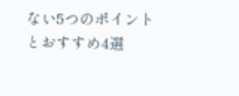ない5つのポイントとおすすめ4選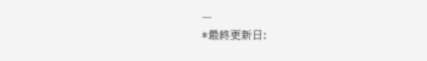—
*最終更新日: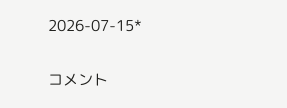2026-07-15*


コメント